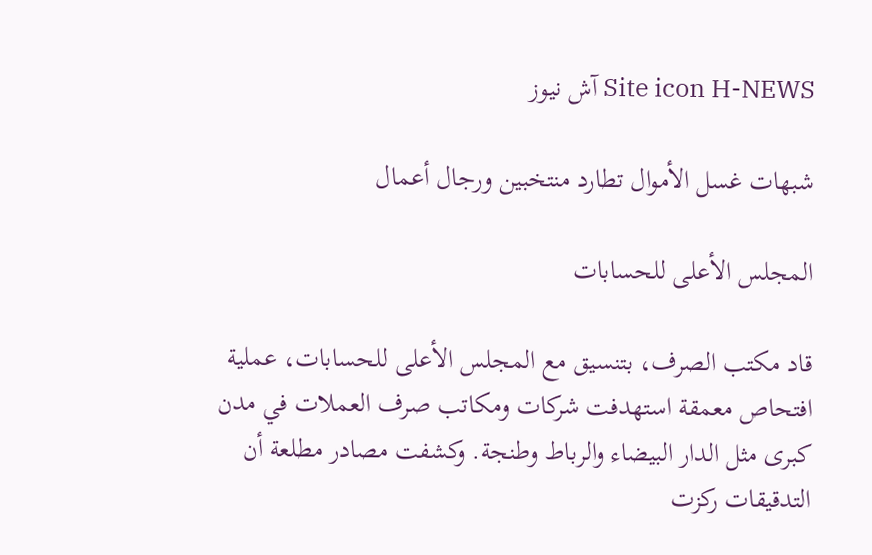Site icon H-NEWS آش نيوز

شبهات غسل الأموال تطارد منتخبين ورجال أعمال

المجلس الأعلى للحسابات

قاد مكتب الصرف، بتنسيق مع المجلس الأعلى للحسابات، عملية افتحاص معمقة استهدفت شركات ومكاتب صرف العملات في مدن كبرى مثل الدار البيضاء والرباط وطنجة. وكشفت مصادر مطلعة أن التدقيقات ركزت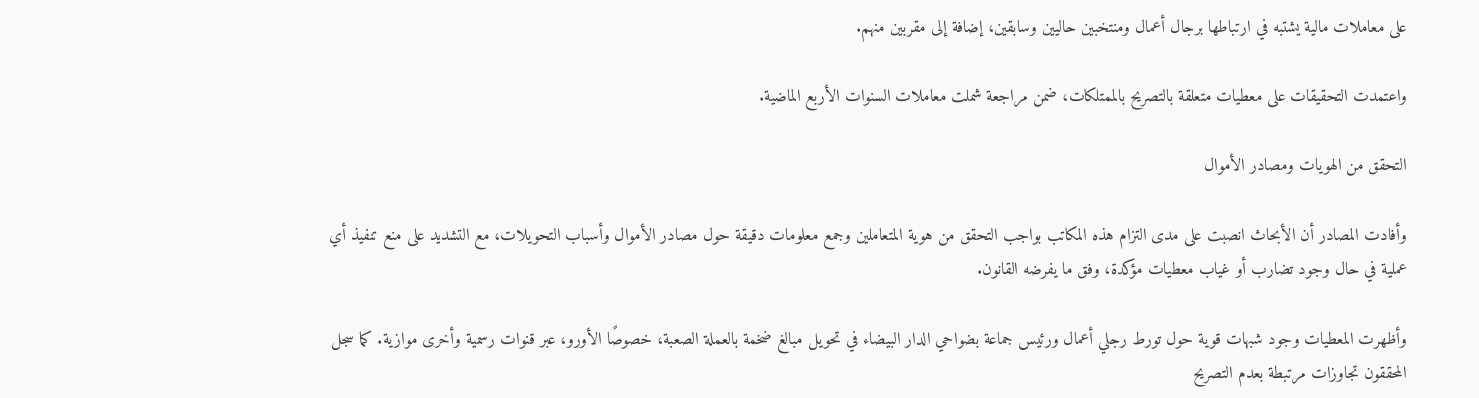على معاملات مالية يشتبه في ارتباطها برجال أعمال ومنتخبين حاليين وسابقين، إضافة إلى مقربين منهم.

واعتمدت التحقيقات على معطيات متعلقة بالتصريح بالممتلكات، ضمن مراجعة شملت معاملات السنوات الأربع الماضية.

التحقق من الهويات ومصادر الأموال

وأفادت المصادر أن الأبحاث انصبت على مدى التزام هذه المكاتب بواجب التحقق من هوية المتعاملين وجمع معلومات دقيقة حول مصادر الأموال وأسباب التحويلات، مع التشديد على منع تنفيذ أي عملية في حال وجود تضارب أو غياب معطيات مؤكدة، وفق ما يفرضه القانون.

وأظهرت المعطيات وجود شبهات قوية حول تورط رجلي أعمال ورئيس جماعة بضواحي الدار البيضاء في تحويل مبالغ ضخمة بالعملة الصعبة، خصوصًا الأورو، عبر قنوات رسمية وأخرى موازية. كما سجل المحققون تجاوزات مرتبطة بعدم التصريح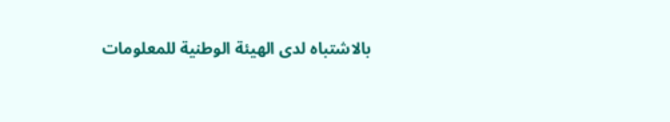بالاشتباه لدى الهيئة الوطنية للمعلومات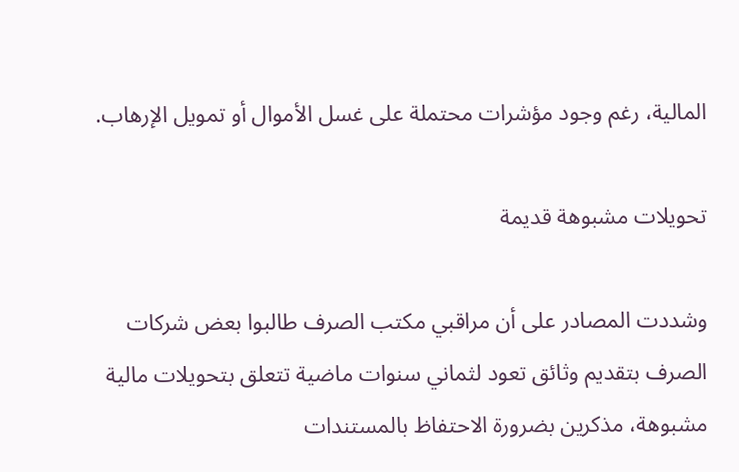المالية، رغم وجود مؤشرات محتملة على غسل الأموال أو تمويل الإرهاب.

تحويلات مشبوهة قديمة

وشددت المصادر على أن مراقبي مكتب الصرف طالبوا بعض شركات الصرف بتقديم وثائق تعود لثماني سنوات ماضية تتعلق بتحويلات مالية مشبوهة، مذكرين بضرورة الاحتفاظ بالمستندات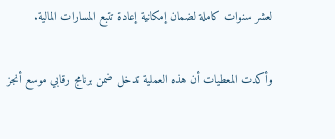لعشر سنوات كاملة لضمان إمكانية إعادة تتبع المسارات المالية.

وأكدت المعطيات أن هذه العملية تدخل ضمن برنامج رقابي موسع أنجز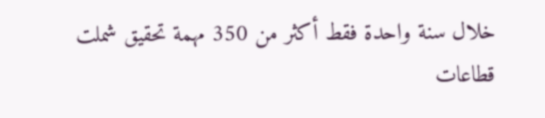خلال سنة واحدة فقط أكثر من 350 مهمة تحقيق شملت قطاعات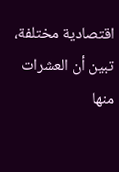اقتصادية مختلفة، تبين أن العشرات منها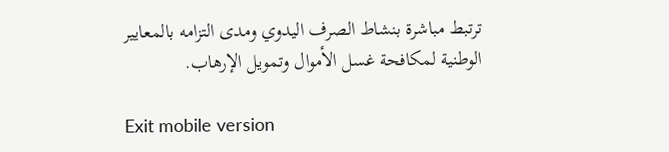ترتبط مباشرة بنشاط الصرف اليدوي ومدى التزامه بالمعايير الوطنية لمكافحة غسل الأموال وتمويل الإرهاب.

Exit mobile version